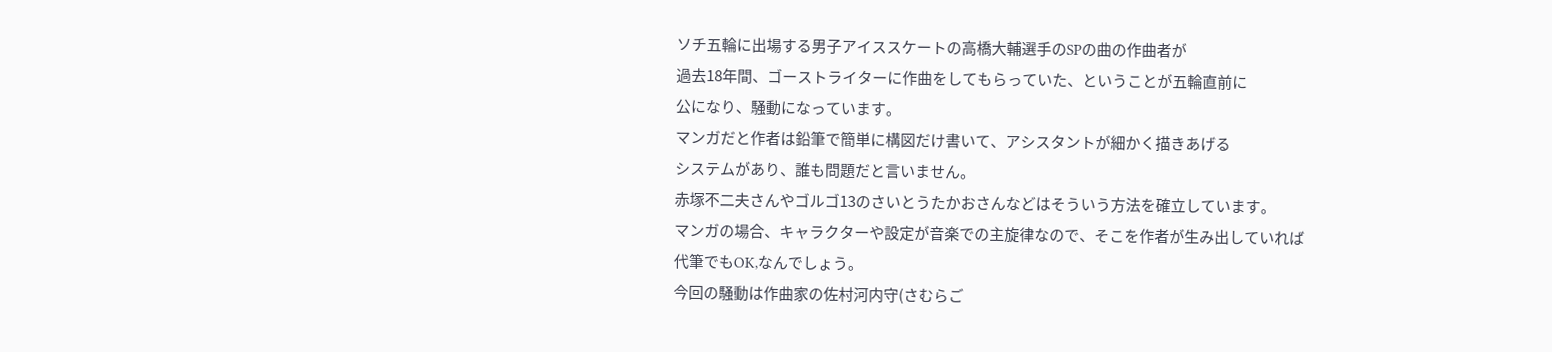ソチ五輪に出場する男子アイススケートの高橋大輔選手のSPの曲の作曲者が
過去18年間、ゴーストライターに作曲をしてもらっていた、ということが五輪直前に
公になり、騒動になっています。
マンガだと作者は鉛筆で簡単に構図だけ書いて、アシスタントが細かく描きあげる
システムがあり、誰も問題だと言いません。
赤塚不二夫さんやゴルゴ13のさいとうたかおさんなどはそういう方法を確立しています。
マンガの場合、キャラクターや設定が音楽での主旋律なので、そこを作者が生み出していれば
代筆でもOK,なんでしょう。
今回の騒動は作曲家の佐村河内守(さむらご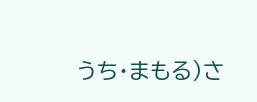うち・まもる)さ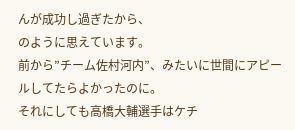んが成功し過ぎたから、
のように思えています。
前から”チーム佐村河内”、みたいに世間にアピールしてたらよかったのに。
それにしても高橋大輔選手はケチ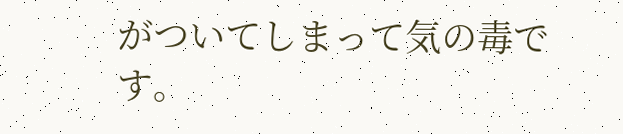がついてしまって気の毒です。